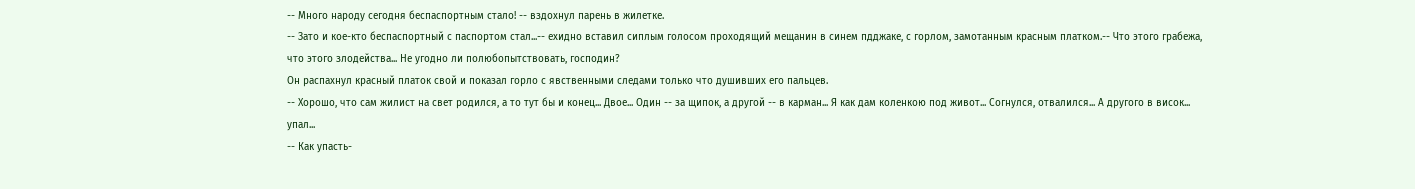-- Много народу сегодня беспаспортным стало! -- вздохнул парень в жилетке.
-- Зато и кое-кто беспаспортный с паспортом стал...-- ехидно вставил сиплым голосом проходящий мещанин в синем пдджаке, с горлом, замотанным красным платком.-- Что этого грабежа, что этого злодейства... Не угодно ли полюбопытствовать, господин?
Он распахнул красный платок свой и показал горло с явственными следами только что душивших его пальцев.
-- Хорошо, что сам жилист на свет родился, а то тут бы и конец... Двое... Один -- за щипок, а другой -- в карман... Я как дам коленкою под живот... Согнулся, отвалился... А другого в висок... упал...
-- Как упасть-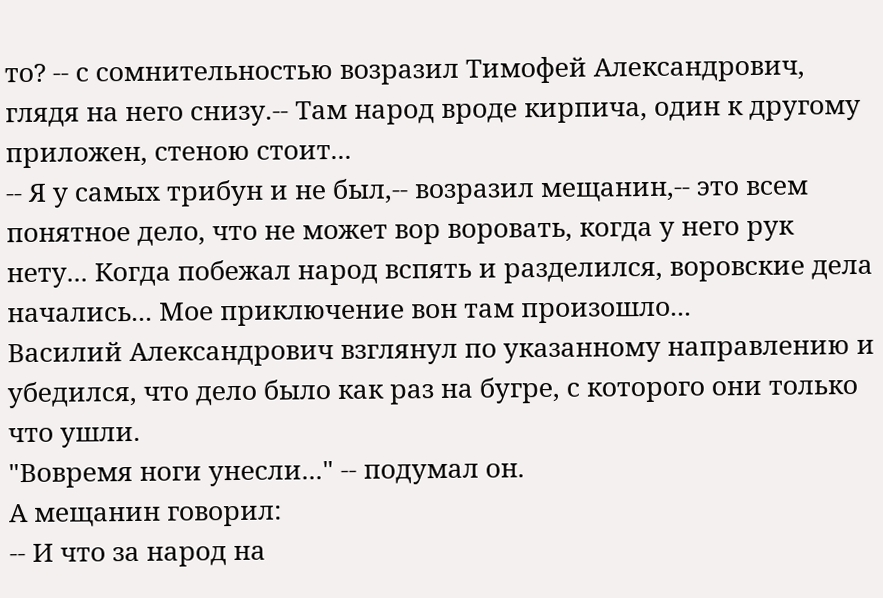то? -- с сомнительностью возразил Тимофей Александрович, глядя на него снизу.-- Там народ вроде кирпича, один к другому приложен, стеною стоит...
-- Я у самых трибун и не был,-- возразил мещанин,-- это всем понятное дело, что не может вор воровать, когда у него рук нету... Когда побежал народ вспять и разделился, воровские дела начались... Мое приключение вон там произошло...
Василий Александрович взглянул по указанному направлению и убедился, что дело было как раз на бугре, с которого они только что ушли.
"Вовремя ноги унесли..." -- подумал он.
А мещанин говорил:
-- И что за народ на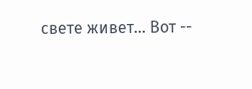свете живет... Вот --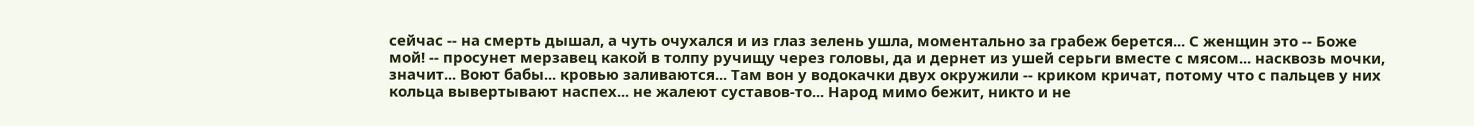сейчас -- на смерть дышал, а чуть очухался и из глаз зелень ушла, моментально за грабеж берется... С женщин это -- Боже мой! -- просунет мерзавец какой в толпу ручищу через головы, да и дернет из ушей серьги вместе с мясом... насквозь мочки, значит... Воют бабы... кровью заливаются... Там вон у водокачки двух окружили -- криком кричат, потому что с пальцев у них кольца вывертывают наспех... не жалеют суставов-то... Народ мимо бежит, никто и не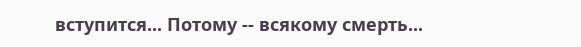вступится... Потому -- всякому смерть...